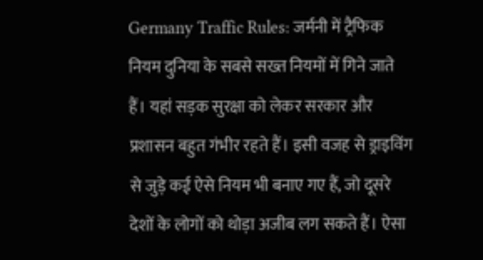Germany Traffic Rules: जर्मनी में ट्रैफिक नियम दुनिया के सबसे सख्त नियमों में गिने जाते हैं। यहां सड़क सुरक्षा को लेकर सरकार और प्रशासन बहुत गंभीर रहते हैं। इसी वजह से ड्राइविंग से जुड़े कई ऐसे नियम भी बनाए गए हैं, जो दूसरे देशों के लोगों को थोड़ा अजीब लग सकते हैं। ऐसा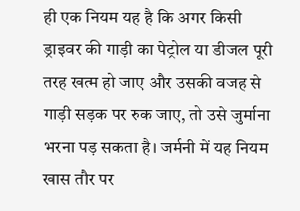ही एक नियम यह है कि अगर किसी ड्राइवर की गाड़ी का पेट्रोल या डीजल पूरी तरह खत्म हो जाए और उसकी वजह से गाड़ी सड़क पर रुक जाए, तो उसे जुर्माना भरना पड़ सकता है। जर्मनी में यह नियम खास तौर पर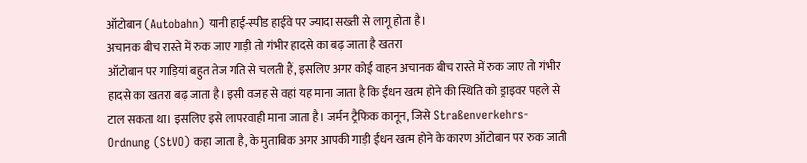ऑटोबान (Autobahn) यानी हाई-स्पीड हाईवे पर ज्यादा सख्ती से लागू होता है।
अचानक बीच रास्ते में रुक जाए गाड़ी तो गंभीर हादसे का बढ़ जाता है खतरा
ऑटोबान पर गाड़ियां बहुत तेज गति से चलती हैं, इसलिए अगर कोई वाहन अचानक बीच रास्ते में रुक जाए तो गंभीर हादसे का खतरा बढ़ जाता है। इसी वजह से वहां यह माना जाता है कि ईंधन खत्म होने की स्थिति को ड्राइवर पहले से टाल सकता था। इसलिए इसे लापरवाही माना जाता है। जर्मन ट्रैफिक कानून, जिसे Straßenverkehrs-Ordnung (StVO) कहा जाता है, के मुताबिक अगर आपकी गाड़ी ईंधन खत्म होने के कारण ऑटोबान पर रुक जाती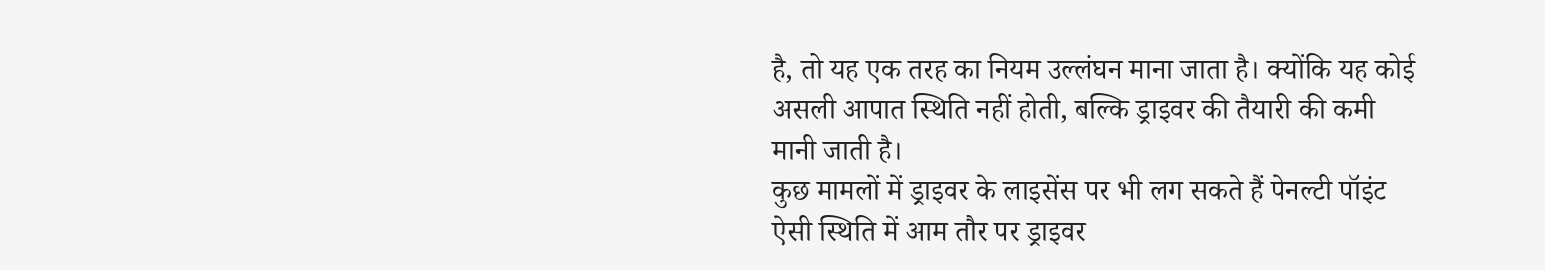है, तो यह एक तरह का नियम उल्लंघन माना जाता है। क्योंकि यह कोई असली आपात स्थिति नहीं होती, बल्कि ड्राइवर की तैयारी की कमी मानी जाती है।
कुछ मामलों में ड्राइवर के लाइसेंस पर भी लग सकते हैं पेनल्टी पॉइंट
ऐसी स्थिति में आम तौर पर ड्राइवर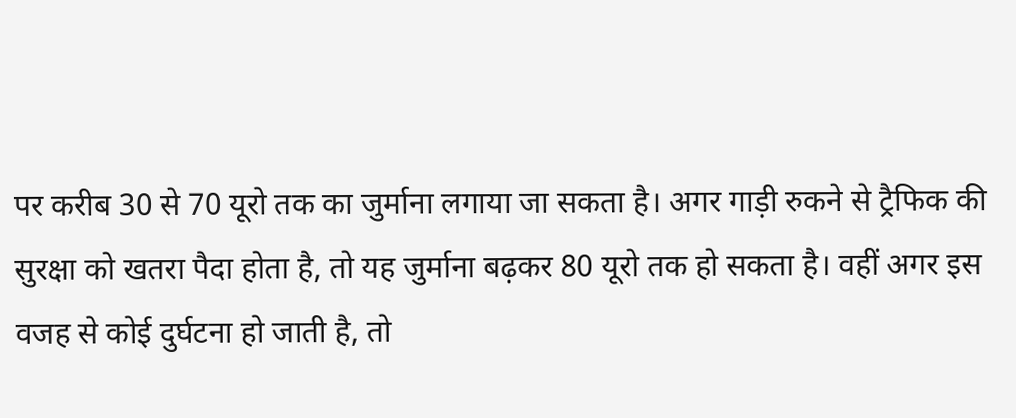पर करीब 30 से 70 यूरो तक का जुर्माना लगाया जा सकता है। अगर गाड़ी रुकने से ट्रैफिक की सुरक्षा को खतरा पैदा होता है, तो यह जुर्माना बढ़कर 80 यूरो तक हो सकता है। वहीं अगर इस वजह से कोई दुर्घटना हो जाती है, तो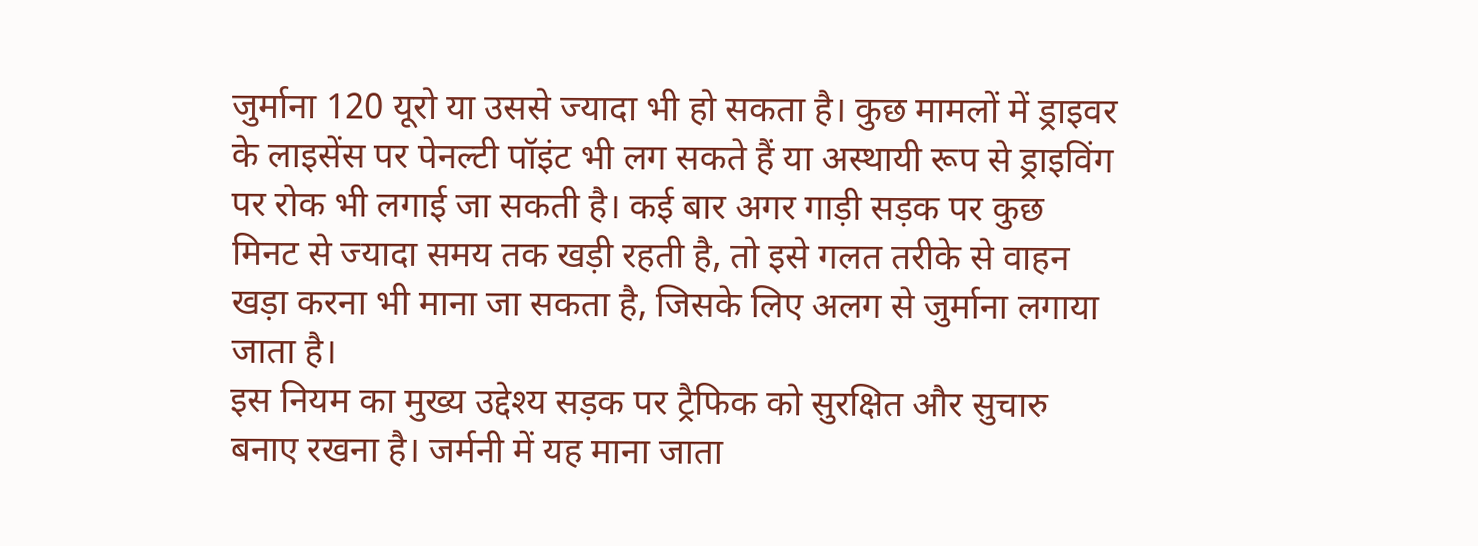जुर्माना 120 यूरो या उससे ज्यादा भी हो सकता है। कुछ मामलों में ड्राइवर के लाइसेंस पर पेनल्टी पॉइंट भी लग सकते हैं या अस्थायी रूप से ड्राइविंग पर रोक भी लगाई जा सकती है। कई बार अगर गाड़ी सड़क पर कुछ मिनट से ज्यादा समय तक खड़ी रहती है, तो इसे गलत तरीके से वाहन खड़ा करना भी माना जा सकता है, जिसके लिए अलग से जुर्माना लगाया जाता है।
इस नियम का मुख्य उद्देश्य सड़क पर ट्रैफिक को सुरक्षित और सुचारु बनाए रखना है। जर्मनी में यह माना जाता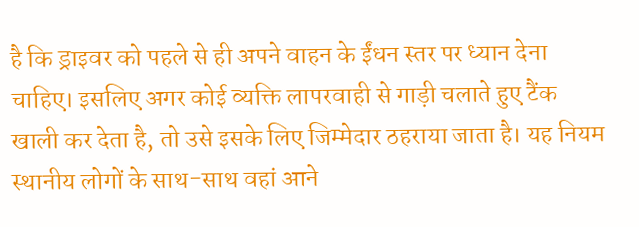है कि ड्राइवर को पहले से ही अपने वाहन के ईंधन स्तर पर ध्यान देना चाहिए। इसलिए अगर कोई व्यक्ति लापरवाही से गाड़ी चलाते हुए टैंक खाली कर देता है, तो उसे इसके लिए जिम्मेदार ठहराया जाता है। यह नियम स्थानीय लोगों के साथ-साथ वहां आने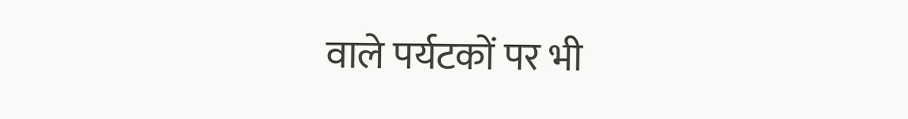वाले पर्यटकों पर भी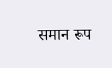समान रूप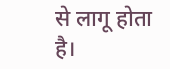से लागू होता है।